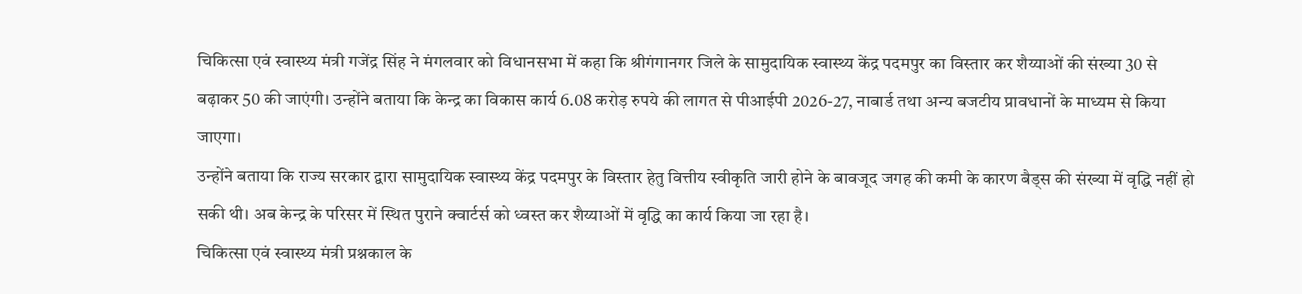चिकित्सा एवं स्वास्थ्य मंत्री गजेंद्र सिंह ने मंगलवार को विधानसभा में कहा कि श्रीगंगानगर जिले के सामुदायिक स्वास्थ्य केंद्र पदमपुर का विस्तार कर शैय्याओं की संख्या 30 से बढ़ाकर 50 की जाएंगी। उन्होंने बताया कि केन्द्र का विकास कार्य 6.08 करोड़ रुपये की लागत से पीआईपी 2026-27, नाबार्ड तथा अन्य बजटीय प्रावधानों के माध्यम से किया जाएगा।
उन्होंने बताया कि राज्य सरकार द्वारा सामुदायिक स्वास्थ्य केंद्र पदमपुर के विस्तार हेतु वित्तीय स्वीकृति जारी होने के बावजूद जगह की कमी के कारण बैड्स की संख्या में वृद्धि नहीं हो सकी थी। अब केन्द्र के परिसर में स्थित पुराने क्वार्टर्स को ध्वस्त कर शैय्याओं में वृद्धि का कार्य किया जा रहा है।
चिकित्सा एवं स्वास्थ्य मंत्री प्रश्नकाल के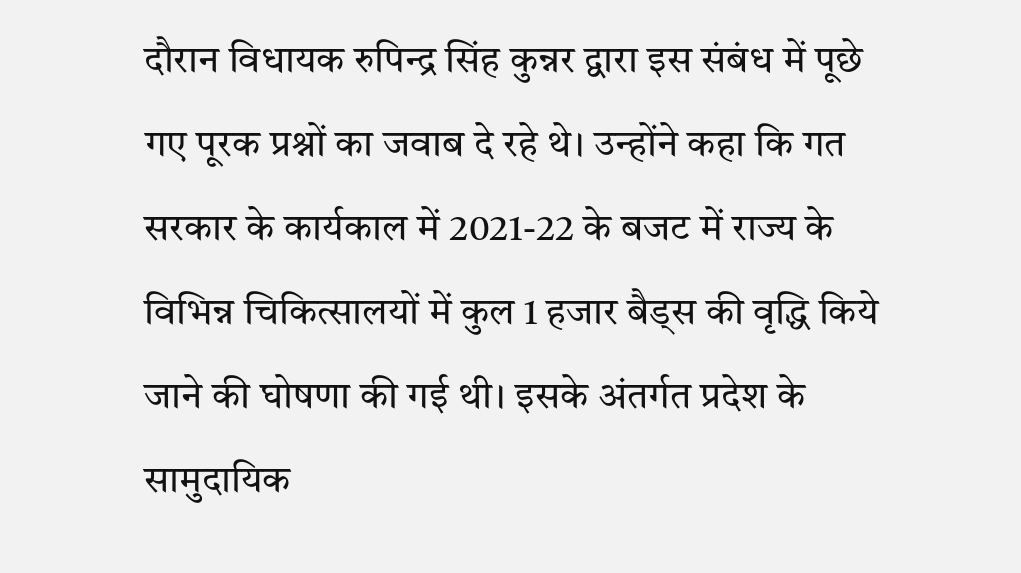दौरान विधायक रुपिन्द्र सिंह कुन्नर द्वारा इस संबंध में पूछे गए पूरक प्रश्नों का जवाब दे रहे थे। उन्होंने कहा कि गत सरकार के कार्यकाल में 2021-22 के बजट में राज्य के विभिन्न चिकित्सालयों में कुल 1 हजार बैड्स की वृद्धि किये जाने की घोषणा की गई थी। इसके अंतर्गत प्रदेश के सामुदायिक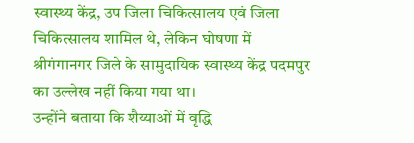स्वास्थ्य केंद्र, उप जिला चिकित्सालय एवं जिला चिकित्सालय शामिल थे, लेकिन घोषणा में श्रीगंगानगर जिले के सामुदायिक स्वास्थ्य केंद्र पदमपुर का उल्लेख नहीं किया गया था।
उन्होंने बताया कि शैय्याओं में वृद्धि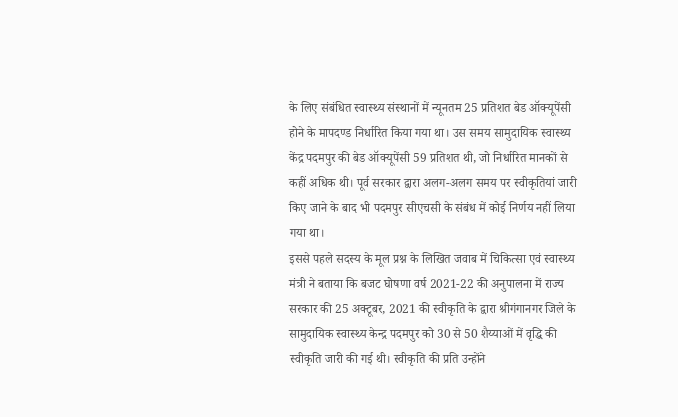के लिए संबंधित स्वास्थ्य संस्थानों में न्यूनतम 25 प्रतिशत बेड ऑक्यूपेंसी होने के मापदण्ड निर्धारित किया गया था। उस समय सामुदायिक स्वास्थ्य केंद्र पदमपुर की बेड ऑक्यूपेंसी 59 प्रतिशत थी, जो निर्धारित मानकों से कहीं अधिक थी। पूर्व सरकार द्वारा अलग-अलग समय पर स्वीकृतियां जारी किए जाने के बाद भी पदमपुर सीएचसी के संबंध में कोई निर्णय नहीं लिया गया था।
इससे पहले सदस्य के मूल प्रश्न के लिखित जवाब में चिकित्सा एवं स्वास्थ्य मंत्री ने बताया कि बजट घोषणा वर्ष 2021-22 की अनुपालना में राज्य सरकार की 25 अक्टूबर, 2021 की स्वीकृति के द्वारा श्रीगंगानगर जिले के सामुदायिक स्वास्थ्य केन्द्र पदमपुर को 30 से 50 शैय्याओं में वृद्धि की स्वीकृति जारी की गई थी। स्वीकृति की प्रति उन्होंने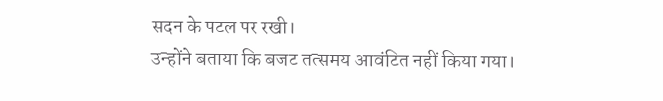सदन के पटल पर रखी।
उन्होंने बताया कि बजट तत्समय आवंटित नहीं किया गया।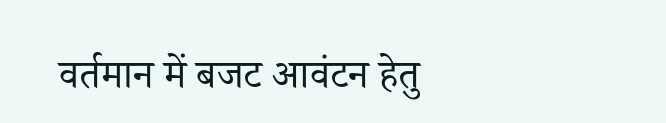वर्तमान में बजट आवंटन हेतु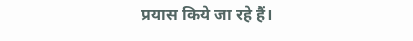प्रयास किये जा रहे हैं।